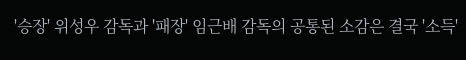'승장' 위성우 감독과 '패장' 임근배 감독의 공통된 소감은 결국 '소득'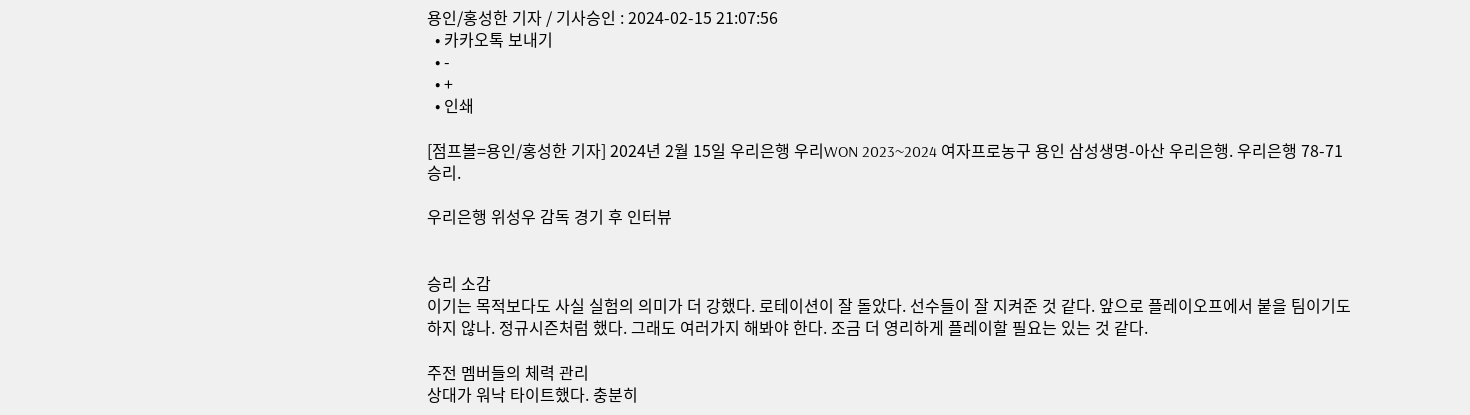용인/홍성한 기자 / 기사승인 : 2024-02-15 21:07:56
  • 카카오톡 보내기
  • -
  • +
  • 인쇄

[점프볼=용인/홍성한 기자] 2024년 2월 15일 우리은행 우리WON 2023~2024 여자프로농구 용인 삼성생명-아산 우리은행. 우리은행 78-71 승리.

우리은행 위성우 감독 경기 후 인터뷰


승리 소감
이기는 목적보다도 사실 실험의 의미가 더 강했다. 로테이션이 잘 돌았다. 선수들이 잘 지켜준 것 같다. 앞으로 플레이오프에서 붙을 팀이기도 하지 않나. 정규시즌처럼 했다. 그래도 여러가지 해봐야 한다. 조금 더 영리하게 플레이할 필요는 있는 것 같다.

주전 멤버들의 체력 관리
상대가 워낙 타이트했다. 충분히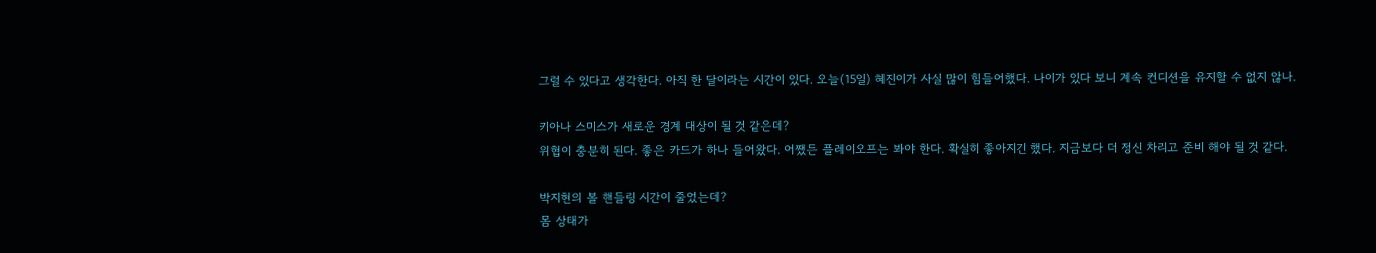그럴 수 있다고 생각한다. 아직 한 달이라는 시간이 있다. 오늘(15일) 혜진이가 사실 많이 힘들어했다. 나이가 있다 보니 계속 컨디션을 유지할 수 없지 않나.

키아나 스미스가 새로운 경계 대상이 될 것 같은데?
위협이 충분히 된다. 좋은 카드가 하나 들어왔다. 어쨌든 플레이오프는 봐야 한다. 확실히 좋아지긴 했다. 지금보다 더 정신 차리고 준비 해야 될 것 같다.

박지현의 볼 핸들링 시간이 줄었는데?
몸 상태가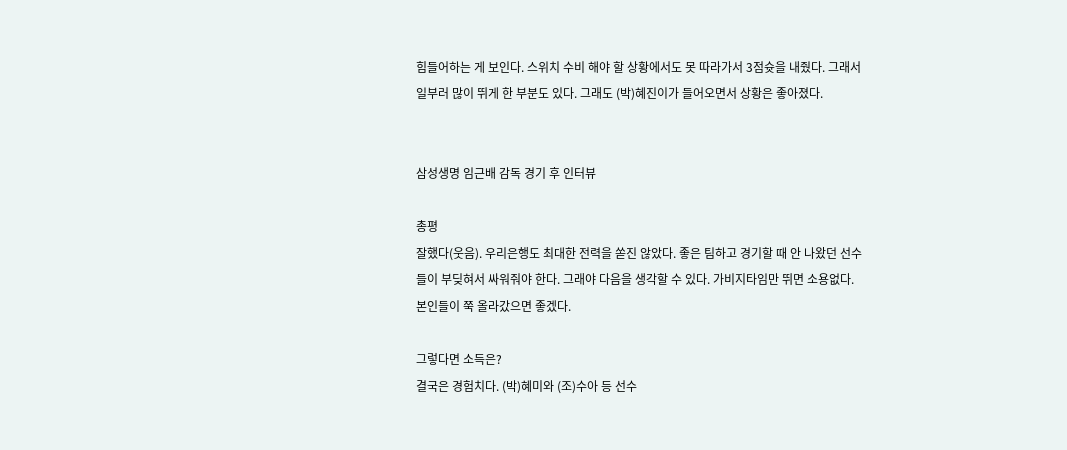힘들어하는 게 보인다. 스위치 수비 해야 할 상황에서도 못 따라가서 3점슛을 내줬다. 그래서 일부러 많이 뛰게 한 부분도 있다. 그래도 (박)혜진이가 들어오면서 상황은 좋아졌다.


삼성생명 임근배 감독 경기 후 인터뷰

총평
잘했다(웃음). 우리은행도 최대한 전력을 쏟진 않았다. 좋은 팀하고 경기할 때 안 나왔던 선수들이 부딪혀서 싸워줘야 한다. 그래야 다음을 생각할 수 있다. 가비지타임만 뛰면 소용없다. 본인들이 쭉 올라갔으면 좋겠다.

그렇다면 소득은?
결국은 경험치다. (박)혜미와 (조)수아 등 선수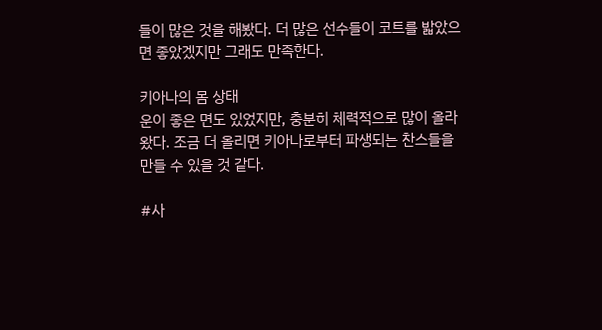들이 많은 것을 해봤다. 더 많은 선수들이 코트를 밟았으면 좋았겠지만 그래도 만족한다.

키아나의 몸 상태
운이 좋은 면도 있었지만, 충분히 체력적으로 많이 올라왔다. 조금 더 올리면 키아나로부터 파생되는 찬스들을 만들 수 있을 것 같다.

#사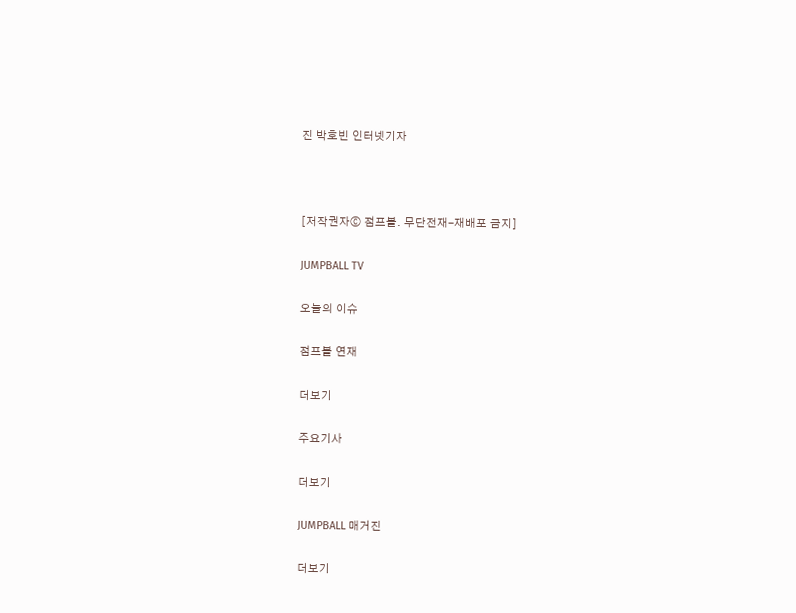진 박호빈 인터넷기자



[저작권자ⓒ 점프볼. 무단전재-재배포 금지]

JUMPBALL TV

오늘의 이슈

점프볼 연재

더보기

주요기사

더보기

JUMPBALL 매거진

더보기